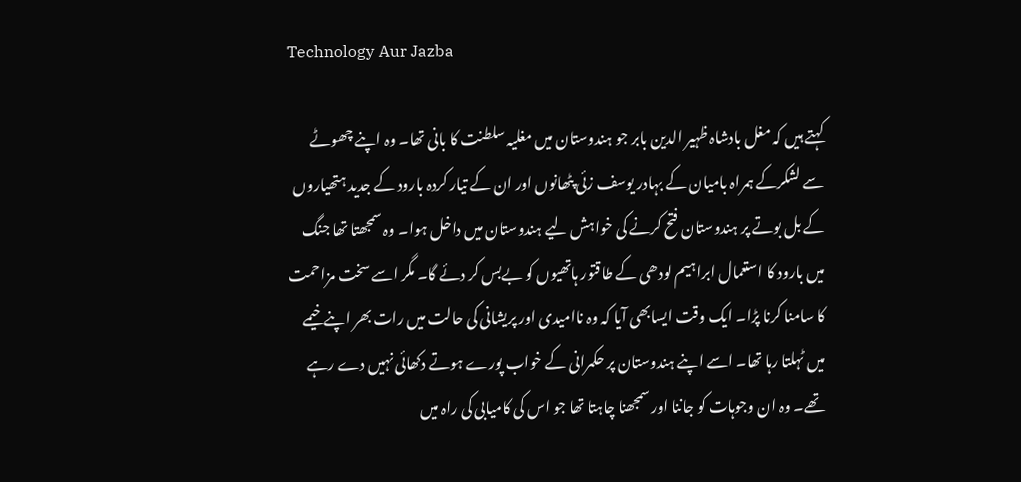Technology Aur Jazba

کہتے ہیں کہ مغل بادشاہ ظہیر الدین بابر جو ہندوستان میں مغلیہ سلطنت کا بانی تھا۔ وہ اپنے چھوٹے سے لشکرکے ہمراہ بامیان کے بہادر یوسف زئی پٹھانوں اور ان کے تیار کردہ بارود کے جدید ہتھیاروں کے بل بوتے پر ہندوستان فتح کرنے کی خواہش لیے ہندوستان میں داخل ہوا۔ وہ سمجھتا تھا جنگ میں بارود کا استعمال ابراہیم لودھی کے طاقتور ہاتھیوں کو بےبس کر دئے گا۔ مگر اسے سخت مزاحمت کا سامنا کرنا پڑا۔ ایک وقت ایسابھی آیا کہ وہ ناامیدی اور پریشانی کی حالت میں رات بھر اپنے خیمے میں ٹہلتا رہا تھا۔ اسے اپنے ہندوستان پر حکمرانی کے خواب پورے ہوتے دکھائی نہیں دے رہے تھے۔ وہ ان وجوہات کو جاننا اور سمجھنا چاہتا تھا جو اس کی کامیابی کی راہ میں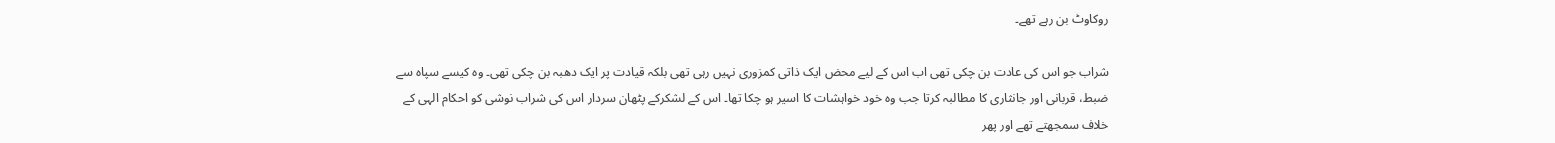روکاوٹ بن رہے تھے۔

شراب جو اس کی عادت بن چکی تھی اب اس کے لیے محض ایک ذاتی کمزوری نہیں رہی تھی بلکہ قیادت پر ایک دھبہ بن چکی تھی۔ وہ کیسے سپاہ سے ضبط، قربانی اور جانثاری کا مطالبہ کرتا جب وہ خود خواہشات کا اسیر ہو چکا تھا۔ اس کے لشکرکے پٹھان سردار اس کی شراب نوشی کو احکام الہی کے خلاف سمجھتے تھے اور پھر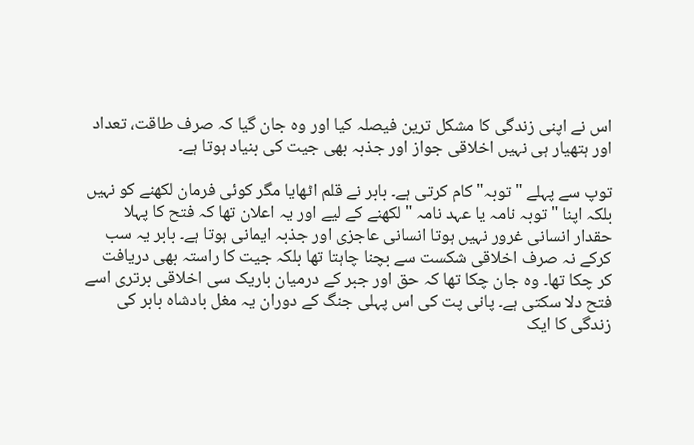اس نے اپنی زندگی کا مشکل ترین فیصلہ کیا اور وہ جان گیا کہ صرف طاقت، تعداد اور ہتھیار ہی نہیں اخلاقی جواز اور جذبہ بھی جیت کی بنیاد ہوتا ہے۔

توپ سے پہلے "توبہ" کام کرتی ہے۔ بابر نے قلم اٹھایا مگر کوئی فرمان لکھنے کو نہیں بلکہ اپنا "توبہ نامہ یا عہد نامہ " لکھنے کے لیے اور یہ اعلان تھا کہ فتح کا پہلا حقدار انسانی غرور نہیں ہوتا انسانی عاجزی اور جذبہ ایمانی ہوتا ہے۔ بابر یہ سب کرکے نہ صرف اخلاقی شکست سے بچنا چاہتا تھا بلکہ جیت کا راستہ بھی دریافت کر چکا تھا۔ وہ جان چکا تھا کہ حق اور جبر کے درمیان باریک سی اخلاقی برتری اسے فتح دلا سکتی ہے۔ پانی پت کی اس پہلی جنگ کے دوران یہ مغل بادشاہ بابر کی زندگی کا ایک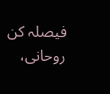فیصلہ کن روحانی،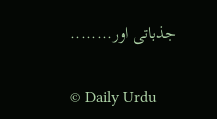جذباتی اور........

© Daily Urdu